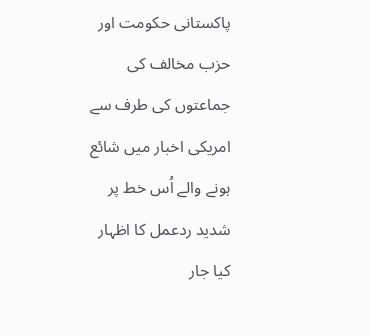پاکستانی حکومت اور حزب مخالف کی جماعتوں کی طرف سے امریکی اخبار میں شائع ہونے والے اُس خط پر شدید ردعمل کا اظہار کیا جار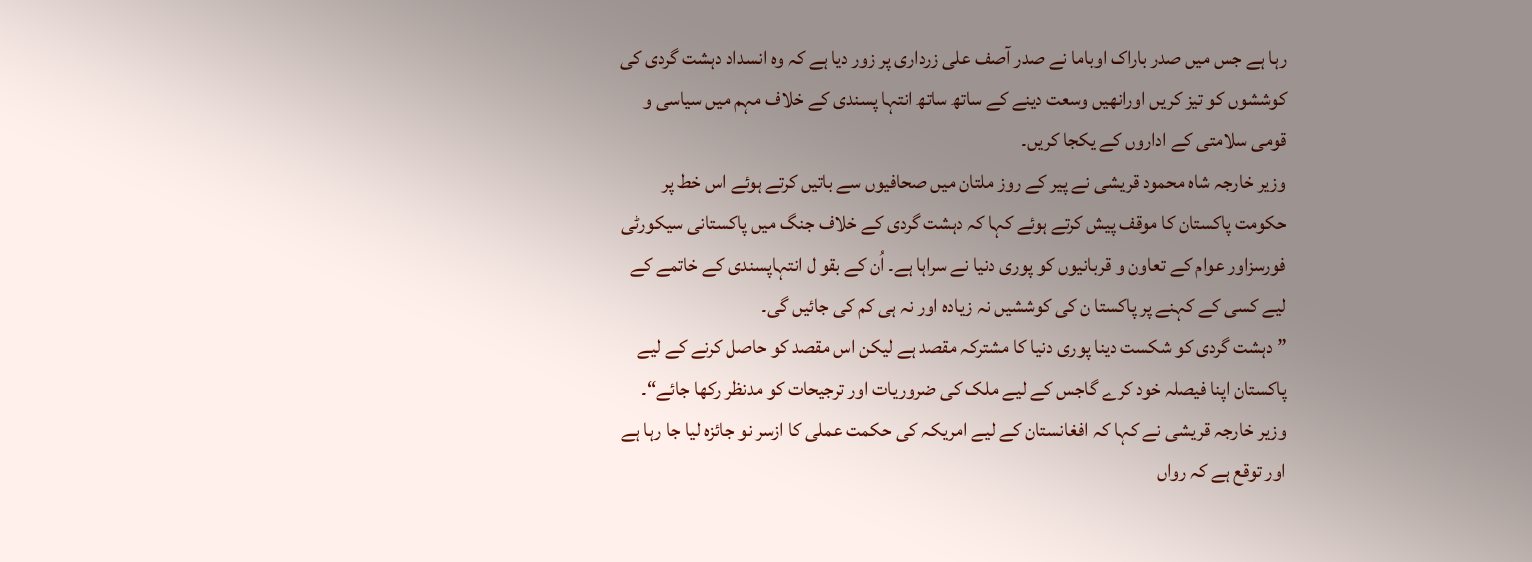رہا ہے جس میں صدر باراک اوباما نے صدر آصف علی زرداری پر زور دیا ہے کہ وہ انسداد دہشت گردی کی کوششوں کو تیز کریں اورانھیں وسعت دینے کے ساتھ ساتھ انتہا پسندی کے خلاف مہم میں سیاسی و قومی سلامتی کے اداروں کے یکجا کریں۔
وزیر خارجہ شاہ محمود قریشی نے پیر کے روز ملتان میں صحافیوں سے باتیں کرتے ہوئے اس خط پر حکومت پاکستان کا موقف پیش کرتے ہوئے کہا کہ دہشت گردی کے خلاف جنگ میں پاکستانی سیکورٹی فورسزاور عوام کے تعاون و قربانیوں کو پوری دنیا نے سراہا ہے۔ اُن کے بقو ل انتہاپسندی کے خاتمے کے لیے کسی کے کہنے پر پاکستا ن کی کوششیں نہ زیادہ اور نہ ہی کم کی جائیں گی۔
” دہشت گردی کو شکست دینا پوری دنیا کا مشترکہ مقصد ہے لیکن اس مقصد کو حاصل کرنے کے لیے پاکستان اپنا فیصلہ خود کرے گاجس کے لیے ملک کی ضروریات اور ترجیحات کو مدنظر رکھا جائے“۔
وزیر خارجہ قریشی نے کہا کہ افغانستان کے لیے امریکہ کی حکمت عملی کا ازسر نو جائزہ لیا جا رہا ہے اور توقع ہے کہ رواں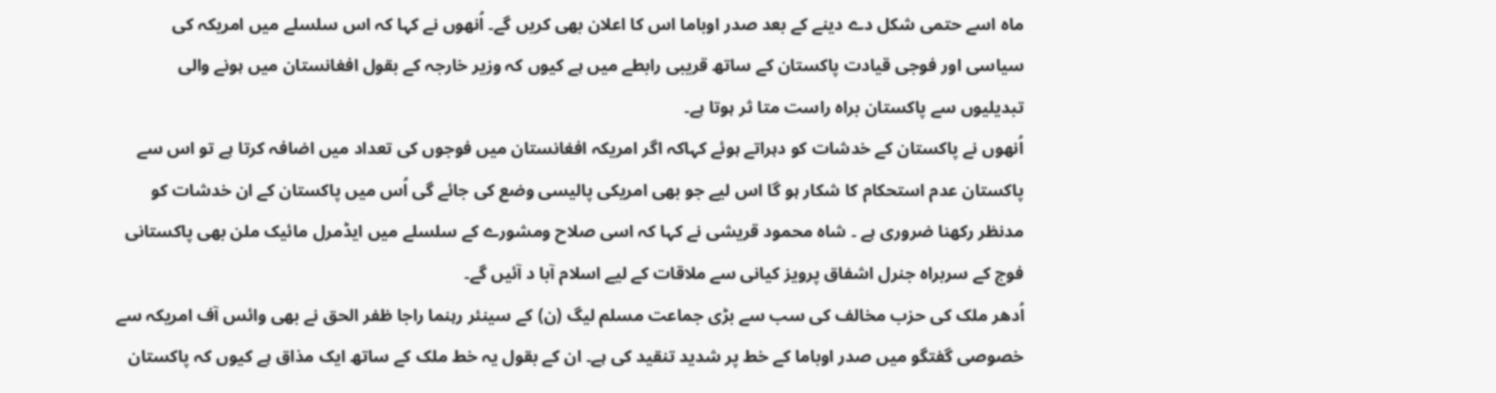ماہ اسے حتمی شکل دے دینے کے بعد صدر اوباما اس کا اعلان بھی کریں گے۔ اُنھوں نے کہا کہ اس سلسلے میں امریکہ کی سیاسی اور فوجی قیادت پاکستان کے ساتھ قریبی رابطے میں ہے کیوں کہ وزیر خارجہ کے بقول افغانستان میں ہونے والی تبدیلیوں سے پاکستان براہ راست متا ثر ہوتا ہے۔
اُنھوں نے پاکستان کے خدشات کو دہراتے ہوئے کہاکہ اگر امریکہ افغانستان میں فوجوں کی تعداد میں اضافہ کرتا ہے تو اس سے پاکستان عدم استحکام کا شکار ہو گا اس لیے جو بھی امریکی پالیسی وضع کی جائے گی اُس میں پاکستان کے ان خدشات کو مدنظر رکھنا ضروری ہے ۔ شاہ محمود قریشی نے کہا کہ اسی صلاح ومشورے کے سلسلے میں ایڈمرل مائیک ملن بھی پاکستانی فوج کے سربراہ جنرل اشفاق پرویز کیانی سے ملاقات کے لیے اسلام آبا د آئیں گے۔
اُدھر ملک کی حزب مخالف کی سب سے بڑی جماعت مسلم لیگ (ن) کے سینئر رہنما راجا ظفر الحق نے بھی وائس آف امریکہ سے خصوصی گفتگو میں صدر اوباما کے خط پر شدید تنقید کی ہے۔ ان کے بقول یہ خط ملک کے ساتھ ایک مذاق ہے کیوں کہ پاکستان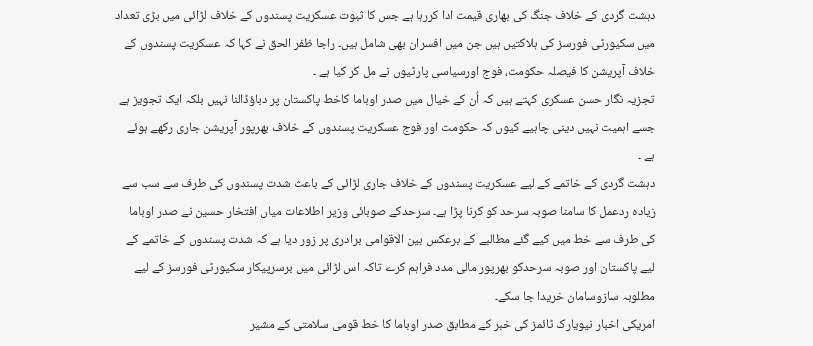دہشت گردی کے خلاف جنگ کی بھاری قیمت ادا کررہا ہے جس کا ثبوت عسکریت پسندوں کے خلاف لڑائی میں بڑی تعداد میں سکیورٹی فورسز کی ہلاکتیں ہیں جن میں افسران بھی شامل ہیں۔ راجا ظفر الحق نے کہا کہ عسکریت پسندوں کے خلاف آپریشن کا فیصلہ حکومت، فوج اورسیاسی پارٹیوں نے مل کر کیا ہے ۔
تجزیہ نگار حسن عسکری کہتے ہیں کہ اُن کے خیال میں صدر اوباما کاخط پاکستان پر دباؤڈالنا نہیں بلکہ ایک تجویز ہے جسے اہمیت نہیں دینی چاہیے کیوں کہ حکومت اور فوج عسکریت پسندوں کے خلاف بھرپور آپریشن جاری رکھے ہوئے ہے ۔
دہشت گردی کے خاتمے کے لیے عسکریت پسندوں کے خلاف جاری لڑائی کے باعث شدت پسندوں کی طرف سے سب سے زیادہ ردعمل کا سامنا صوبہ سرحد کو کرنا پڑا ہے۔ سرحدکے صوبائی وزیر اطلاعات میاں افتخار حسین نے صدر اوباما کی طرف سے خط میں کیے گئے مطالبے کے برعکس بین الاقوامی برادری پر زور دیا ہے کہ شدت پسندوں کے خاتمے کے لیے پاکستان اور صوبہ سرحدکو بھرپور مالی مدد فراہم کرے تاکہ اس لڑائی میں برسرپیکار سکیورٹی فورسز کے لیے مطلوبہ سازوسامان خریدا جا سکے۔
امریکی اخبار نیویارک ٹائمز کی خبر کے مطابق صدر اوباما کا خط قومی سلامتی کے مشیر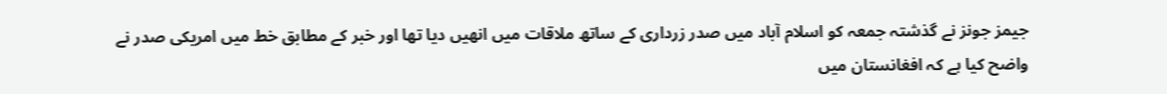جیمز جونز نے گذشتہ جمعہ کو اسلام آباد میں صدر زرداری کے ساتھ ملاقات میں انھیں دیا تھا اور خبر کے مطابق خط میں امریکی صدر نے واضح کیا ہے کہ افغانستان میں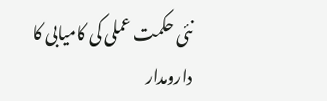نئی حکمت عملی کی کامیابی کا دارومدار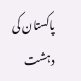پاکستان کی دہشت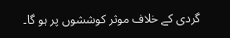گردی کے خلاف موثر کوششوں پر ہو گا۔